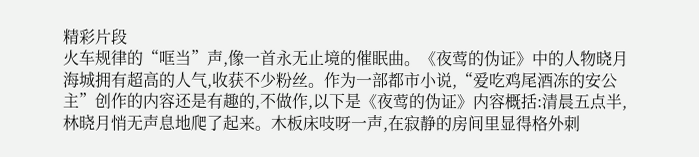精彩片段
火车规律的“哐当”声,像一首永无止境的催眠曲。《夜莺的伪证》中的人物晓月海城拥有超高的人气,收获不少粉丝。作为一部都市小说,“爱吃鸡尾酒冻的安公主”创作的内容还是有趣的,不做作,以下是《夜莺的伪证》内容概括:清晨五点半,林晓月悄无声息地爬了起来。木板床吱呀一声,在寂静的房间里显得格外刺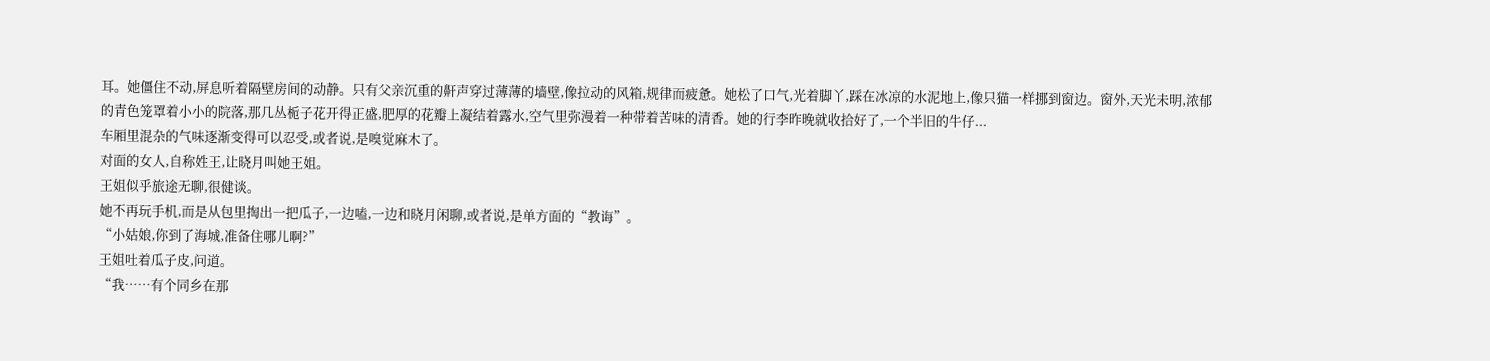耳。她僵住不动,屏息听着隔壁房间的动静。只有父亲沉重的鼾声穿过薄薄的墙壁,像拉动的风箱,规律而疲惫。她松了口气,光着脚丫,踩在冰凉的水泥地上,像只猫一样挪到窗边。窗外,天光未明,浓郁的青色笼罩着小小的院落,那几丛栀子花开得正盛,肥厚的花瓣上凝结着露水,空气里弥漫着一种带着苦味的清香。她的行李昨晚就收拾好了,一个半旧的牛仔...
车厢里混杂的气味逐渐变得可以忍受,或者说,是嗅觉麻木了。
对面的女人,自称姓王,让晓月叫她王姐。
王姐似乎旅途无聊,很健谈。
她不再玩手机,而是从包里掏出一把瓜子,一边嗑,一边和晓月闲聊,或者说,是单方面的“教诲”。
“小姑娘,你到了海城,准备住哪儿啊?”
王姐吐着瓜子皮,问道。
“我……有个同乡在那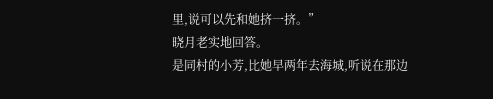里,说可以先和她挤一挤。”
晓月老实地回答。
是同村的小芳,比她早两年去海城,听说在那边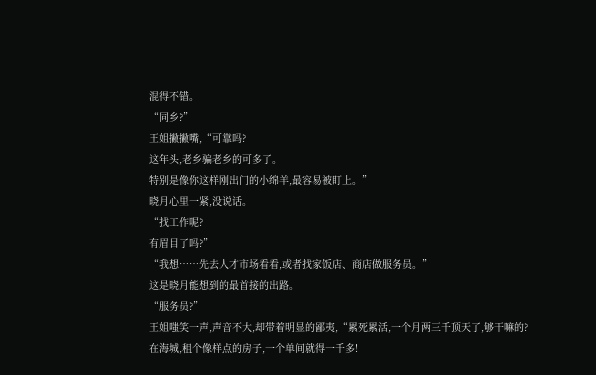混得不错。
“同乡?”
王姐撇撇嘴,“可靠吗?
这年头,老乡骗老乡的可多了。
特别是像你这样刚出门的小绵羊,最容易被盯上。”
晓月心里一紧,没说话。
“找工作呢?
有眉目了吗?”
“我想……先去人才市场看看,或者找家饭店、商店做服务员。”
这是晓月能想到的最首接的出路。
“服务员?”
王姐嗤笑一声,声音不大,却带着明显的鄙夷,“累死累活,一个月两三千顶天了,够干嘛的?
在海城,租个像样点的房子,一个单间就得一千多!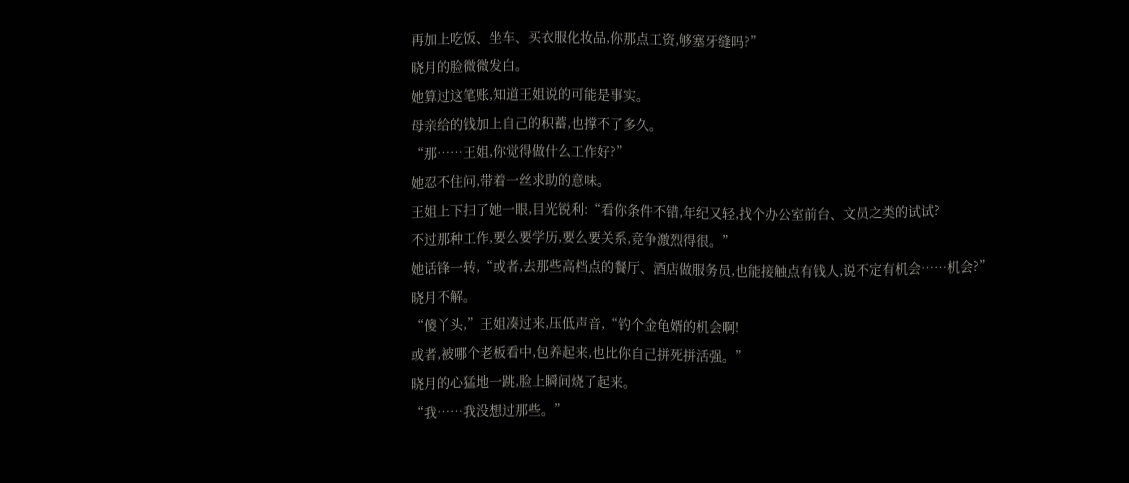再加上吃饭、坐车、买衣服化妆品,你那点工资,够塞牙缝吗?”
晓月的脸微微发白。
她算过这笔账,知道王姐说的可能是事实。
母亲给的钱加上自己的积蓄,也撑不了多久。
“那……王姐,你觉得做什么工作好?”
她忍不住问,带着一丝求助的意味。
王姐上下扫了她一眼,目光锐利:“看你条件不错,年纪又轻,找个办公室前台、文员之类的试试?
不过那种工作,要么要学历,要么要关系,竞争激烈得很。”
她话锋一转,“或者,去那些高档点的餐厅、酒店做服务员,也能接触点有钱人,说不定有机会……机会?”
晓月不解。
“傻丫头,”王姐凑过来,压低声音,“钓个金龟婿的机会啊!
或者,被哪个老板看中,包养起来,也比你自己拼死拼活强。”
晓月的心猛地一跳,脸上瞬间烧了起来。
“我……我没想过那些。”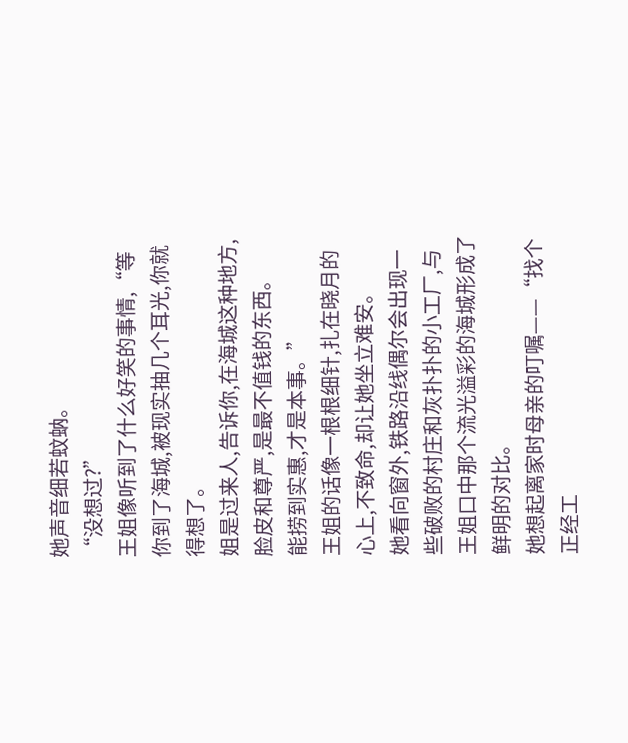她声音细若蚊蚋。
“没想过?”
王姐像听到了什么好笑的事情,“等你到了海城,被现实抽几个耳光,你就得想了。
姐是过来人,告诉你,在海城这种地方,脸皮和尊严,是最不值钱的东西。
能捞到实惠,才是本事。”
王姐的话像一根根细针,扎在晓月的心上,不致命,却让她坐立难安。
她看向窗外,铁路沿线偶尔会出现一些破败的村庄和灰扑扑的小工厂,与王姐口中那个流光溢彩的海城形成了鲜明的对比。
她想起离家时母亲的叮嘱——“找个正经工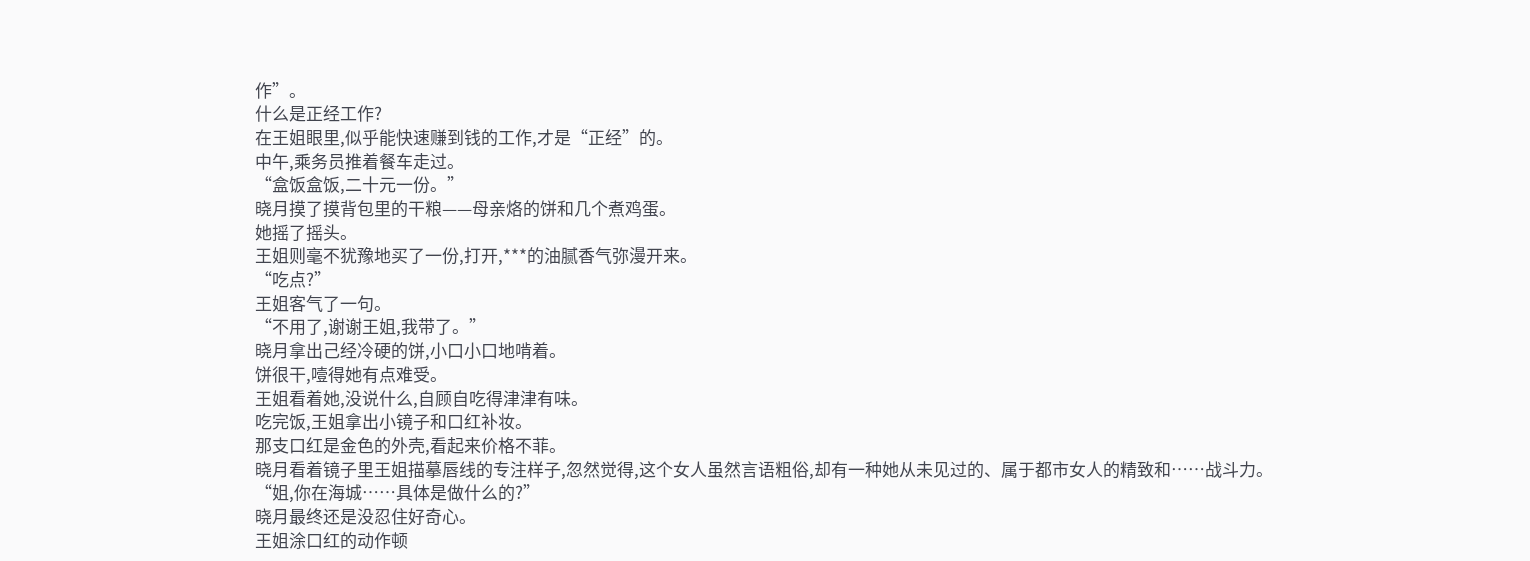作”。
什么是正经工作?
在王姐眼里,似乎能快速赚到钱的工作,才是“正经”的。
中午,乘务员推着餐车走过。
“盒饭盒饭,二十元一份。”
晓月摸了摸背包里的干粮——母亲烙的饼和几个煮鸡蛋。
她摇了摇头。
王姐则毫不犹豫地买了一份,打开,***的油腻香气弥漫开来。
“吃点?”
王姐客气了一句。
“不用了,谢谢王姐,我带了。”
晓月拿出己经冷硬的饼,小口小口地啃着。
饼很干,噎得她有点难受。
王姐看着她,没说什么,自顾自吃得津津有味。
吃完饭,王姐拿出小镜子和口红补妆。
那支口红是金色的外壳,看起来价格不菲。
晓月看着镜子里王姐描摹唇线的专注样子,忽然觉得,这个女人虽然言语粗俗,却有一种她从未见过的、属于都市女人的精致和……战斗力。
“姐,你在海城……具体是做什么的?”
晓月最终还是没忍住好奇心。
王姐涂口红的动作顿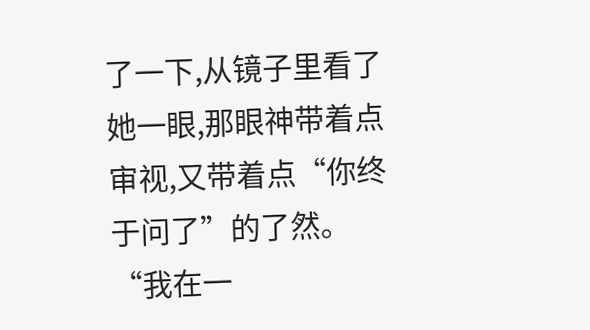了一下,从镜子里看了她一眼,那眼神带着点审视,又带着点“你终于问了”的了然。
“我在一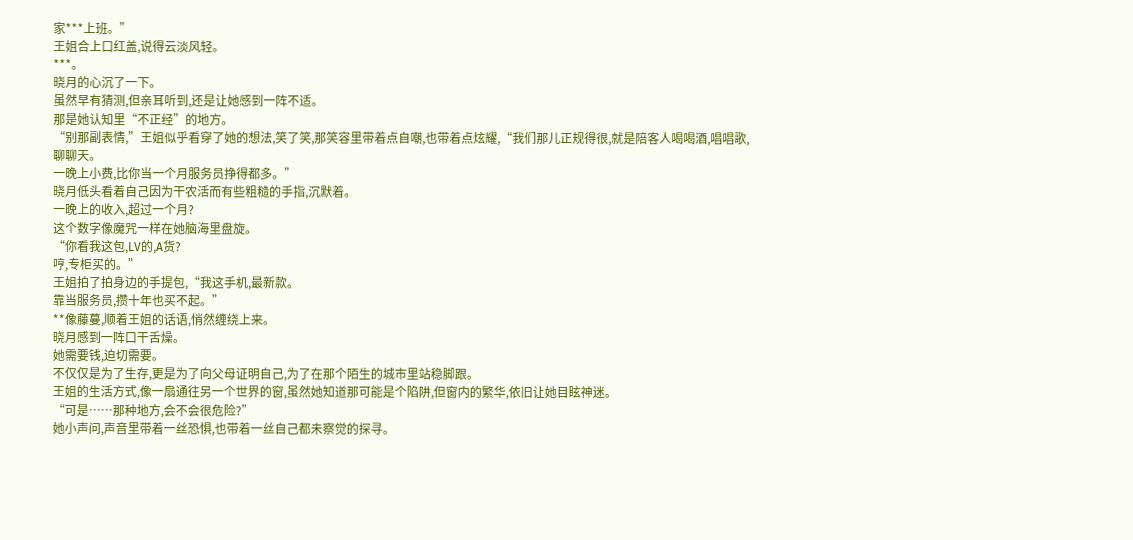家***上班。”
王姐合上口红盖,说得云淡风轻。
***。
晓月的心沉了一下。
虽然早有猜测,但亲耳听到,还是让她感到一阵不适。
那是她认知里“不正经”的地方。
“别那副表情,”王姐似乎看穿了她的想法,笑了笑,那笑容里带着点自嘲,也带着点炫耀,“我们那儿正规得很,就是陪客人喝喝酒,唱唱歌,聊聊天。
一晚上小费,比你当一个月服务员挣得都多。”
晓月低头看着自己因为干农活而有些粗糙的手指,沉默着。
一晚上的收入,超过一个月?
这个数字像魔咒一样在她脑海里盘旋。
“你看我这包,LV的,A货?
哼,专柜买的。”
王姐拍了拍身边的手提包,“我这手机,最新款。
靠当服务员,攒十年也买不起。”
**像藤蔓,顺着王姐的话语,悄然缠绕上来。
晓月感到一阵口干舌燥。
她需要钱,迫切需要。
不仅仅是为了生存,更是为了向父母证明自己,为了在那个陌生的城市里站稳脚跟。
王姐的生活方式,像一扇通往另一个世界的窗,虽然她知道那可能是个陷阱,但窗内的繁华,依旧让她目眩神迷。
“可是……那种地方,会不会很危险?”
她小声问,声音里带着一丝恐惧,也带着一丝自己都未察觉的探寻。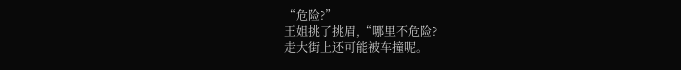“危险?”
王姐挑了挑眉,“哪里不危险?
走大街上还可能被车撞呢。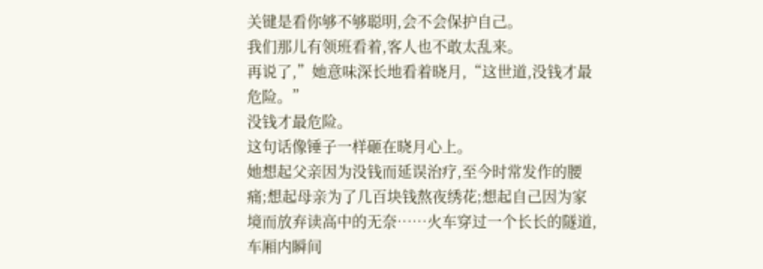关键是看你够不够聪明,会不会保护自己。
我们那儿有领班看着,客人也不敢太乱来。
再说了,”她意味深长地看着晓月,“这世道,没钱才最危险。”
没钱才最危险。
这句话像锤子一样砸在晓月心上。
她想起父亲因为没钱而延误治疗,至今时常发作的腰痛;想起母亲为了几百块钱熬夜绣花;想起自己因为家境而放弃读高中的无奈……火车穿过一个长长的隧道,车厢内瞬间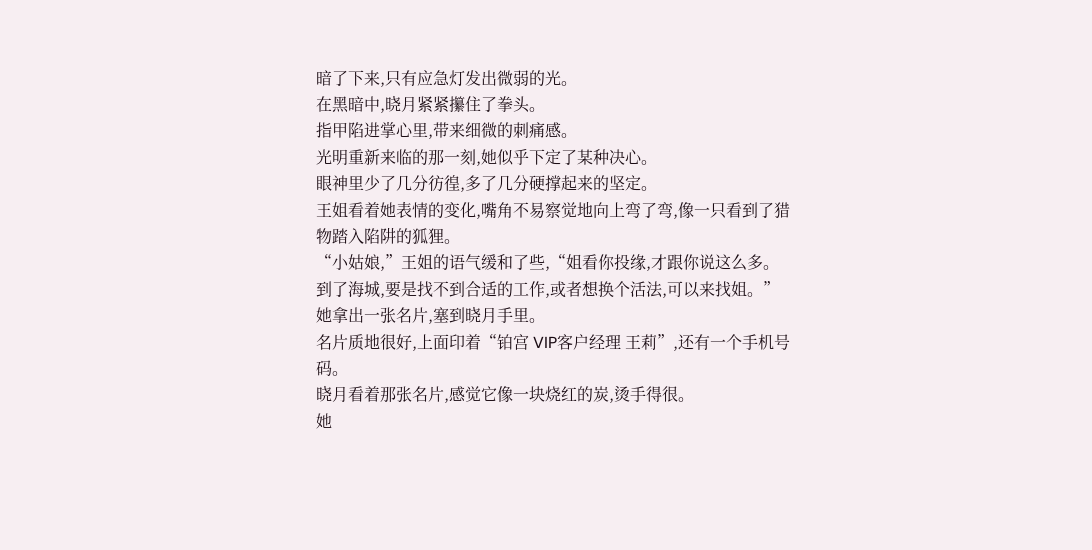暗了下来,只有应急灯发出微弱的光。
在黑暗中,晓月紧紧攥住了拳头。
指甲陷进掌心里,带来细微的刺痛感。
光明重新来临的那一刻,她似乎下定了某种决心。
眼神里少了几分彷徨,多了几分硬撑起来的坚定。
王姐看着她表情的变化,嘴角不易察觉地向上弯了弯,像一只看到了猎物踏入陷阱的狐狸。
“小姑娘,”王姐的语气缓和了些,“姐看你投缘,才跟你说这么多。
到了海城,要是找不到合适的工作,或者想换个活法,可以来找姐。”
她拿出一张名片,塞到晓月手里。
名片质地很好,上面印着“铂宫 VIP客户经理 王莉”,还有一个手机号码。
晓月看着那张名片,感觉它像一块烧红的炭,烫手得很。
她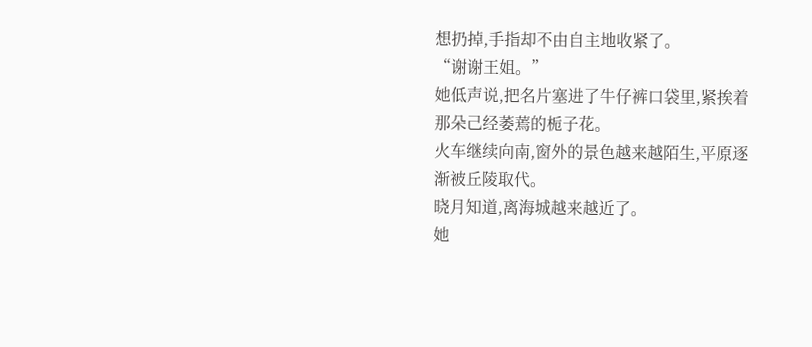想扔掉,手指却不由自主地收紧了。
“谢谢王姐。”
她低声说,把名片塞进了牛仔裤口袋里,紧挨着那朵己经萎蔫的栀子花。
火车继续向南,窗外的景色越来越陌生,平原逐渐被丘陵取代。
晓月知道,离海城越来越近了。
她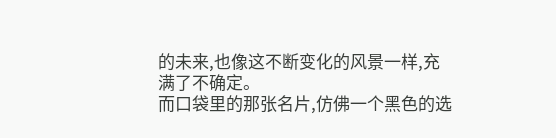的未来,也像这不断变化的风景一样,充满了不确定。
而口袋里的那张名片,仿佛一个黑色的选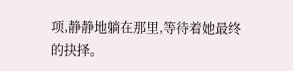项,静静地躺在那里,等待着她最终的抉择。